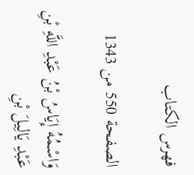فهرس الكتاب

الصفحة 550 من 1343

وَاسْمُهُ إِيَاسُ بْنُ عَبْدِ اللَّهِ بْنِ عَبْدِ يَالِيلَ بْنِ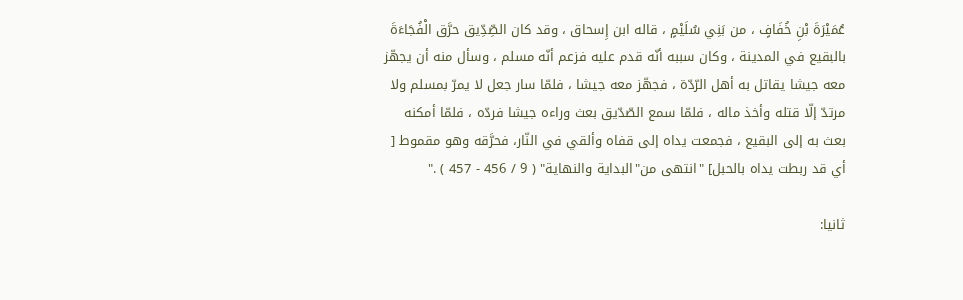عُمَيْرَةَ بْنِ خُفَافٍ ، من بَنِي سُلَيْمٍ ، قاله ابن إِسحاق ، وقد كان الصِّدِّيق حرَّق الْفُجَاءَةَ بالبقيع في المدينة ، وكان سببه أنّه قدم عليه فزعم أنّه مسلم ، وسأل منه أن يجهّز معه جيشا يقاتل به أهل الرّدّة ، فجهّز معه جيشا ، فلمّا سار جعل لا يمرّ بمسلم ولا مرتدّ إلّا قتله وأخذ ماله ، فلمّا سمع الصّدّيق بعث وراءه جيشا فردّه ، فلمّا أمكنه بعث به إلى البقيع ، فجمعت يداه إلى قفاه وألقي في النّار، فحرَّقه وهو مقموط [ أي قد ربطت يداه بالحبل] "انتهى من"البداية والنهاية" ( 9 / 456 - 457 ) ."

ثانيا: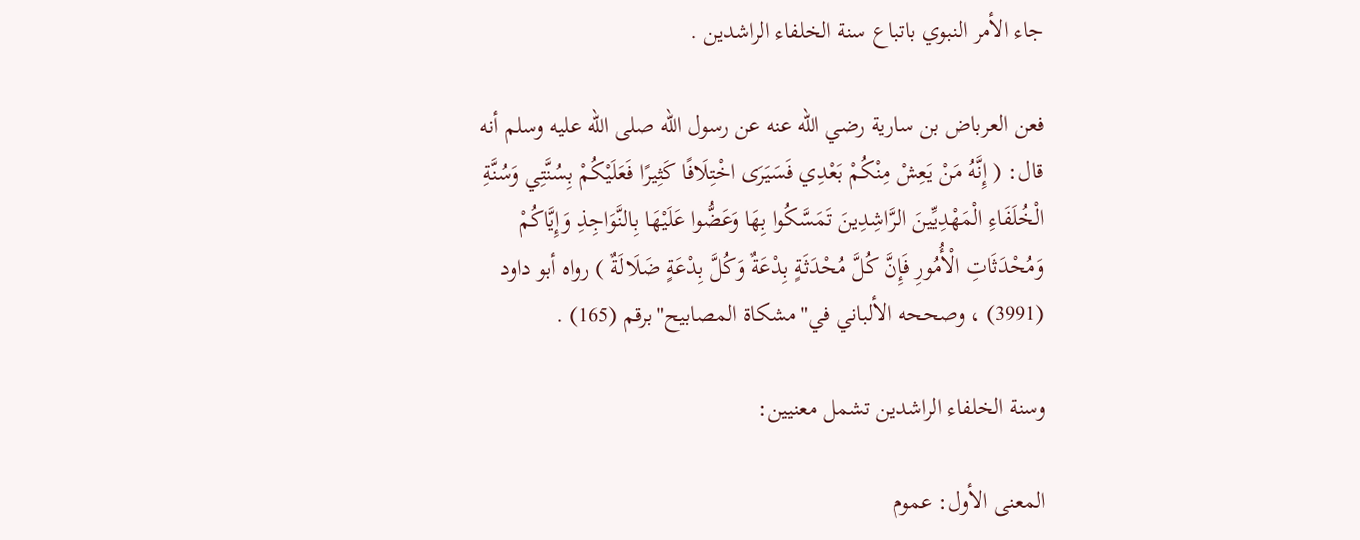جاء الأمر النبوي باتباع سنة الخلفاء الراشدين .

فعن العرباض بن سارية رضي الله عنه عن رسول الله صلى الله عليه وسلم أنه قال: ( إِنَّهُ مَنْ يَعِشْ مِنْكُمْ بَعْدِي فَسَيَرَى اخْتِلَافًا كَثِيرًا فَعَلَيْكُمْ بِسُنَّتِي وَسُنَّةِ الْخُلَفَاءِ الْمَهْدِيِّينَ الرَّاشِدِينَ تَمَسَّكُوا بِهَا وَعَضُّوا عَلَيْهَا بِالنَّوَاجِذِ وَإِيَّاكُمْ وَمُحْدَثَاتِ الْأُمُورِ فَإِنَّ كُلَّ مُحْدَثَةٍ بِدْعَةٌ وَكُلَّ بِدْعَةٍ ضَلَالَةٌ ) رواه أبو داود (3991) ، وصححه الألباني في"مشكاة المصابيح"برقم (165) .

وسنة الخلفاء الراشدين تشمل معنيين:

المعنى الأول: عموم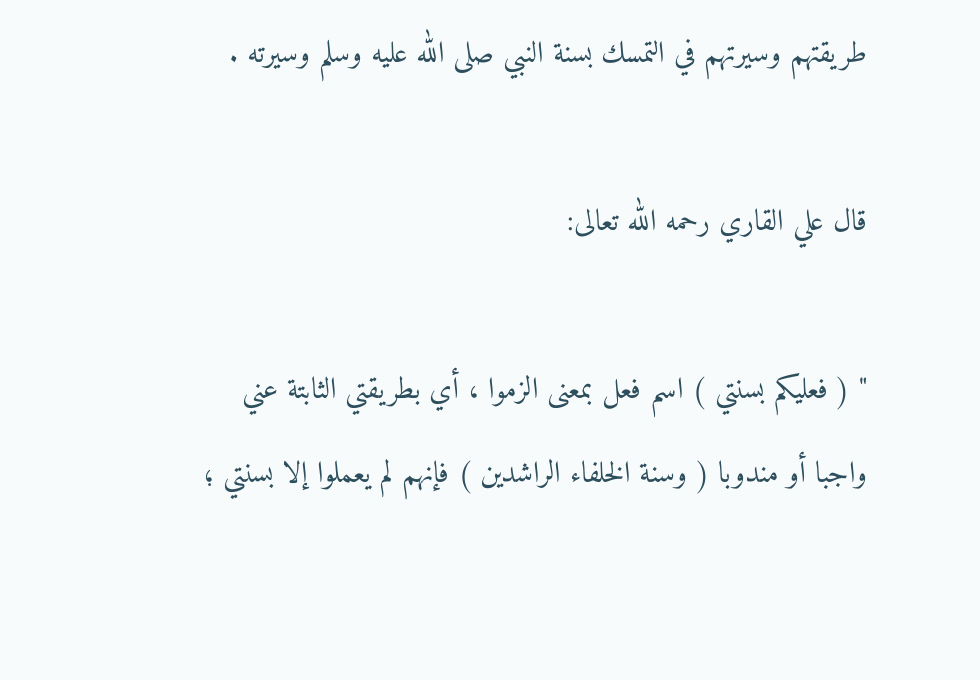طريقتهم وسيرتهم في التمسك بسنة النبي صلى الله عليه وسلم وسيرته .

قال علي القاري رحمه الله تعالى:

" ( فعليكم بسنتي ) اسم فعل بمعنى الزموا ، أي بطريقتي الثابتة عني واجبا أو مندوبا ( وسنة الخلفاء الراشدين ) فإنهم لم يعملوا إلا بسنتي ؛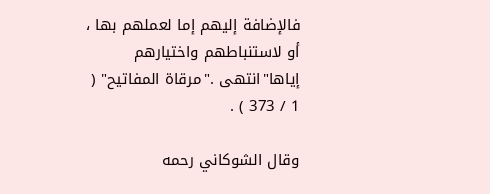فالإضافة إليهم إما لعملهم بها ، أو لاستنباطهم واختيارهم إياها"انتهى ."مرقاة المفاتيح" ( 1 / 373 ) .

وقال الشوكاني رحمه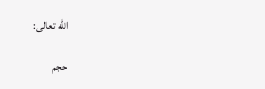الله تعالى:

حجم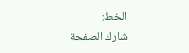الخط:
شارك الصفحة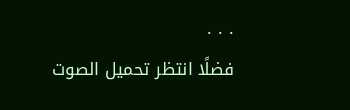. . .
فضلًا انتظر تحميل الصوت